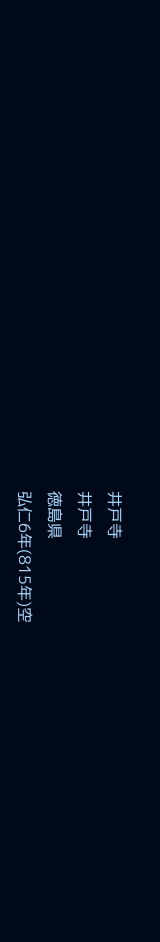井戸寺
井戸寺
徳島県
弘仁6年(815年)空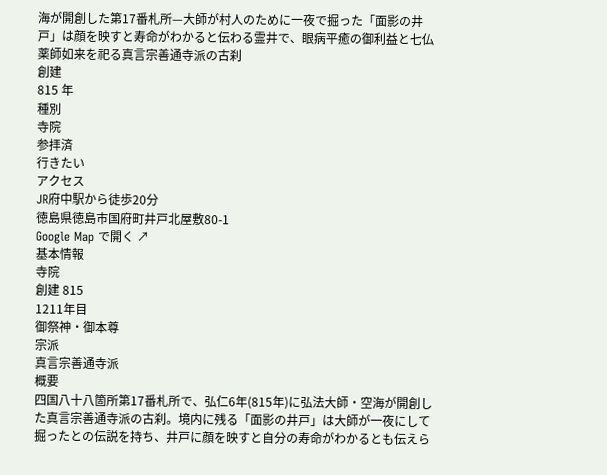海が開創した第17番札所—大師が村人のために一夜で掘った「面影の井戸」は顔を映すと寿命がわかると伝わる霊井で、眼病平癒の御利益と七仏薬師如来を祀る真言宗善通寺派の古刹
創建
815 年
種別
寺院
参拝済
行きたい
アクセス
JR府中駅から徒歩20分
徳島県徳島市国府町井戸北屋敷80-1
Google Map で開く ↗
基本情報
寺院
創建 815
1211年目
御祭神・御本尊
宗派
真言宗善通寺派
概要
四国八十八箇所第17番札所で、弘仁6年(815年)に弘法大師・空海が開創した真言宗善通寺派の古刹。境内に残る「面影の井戸」は大師が一夜にして掘ったとの伝説を持ち、井戸に顔を映すと自分の寿命がわかるとも伝えら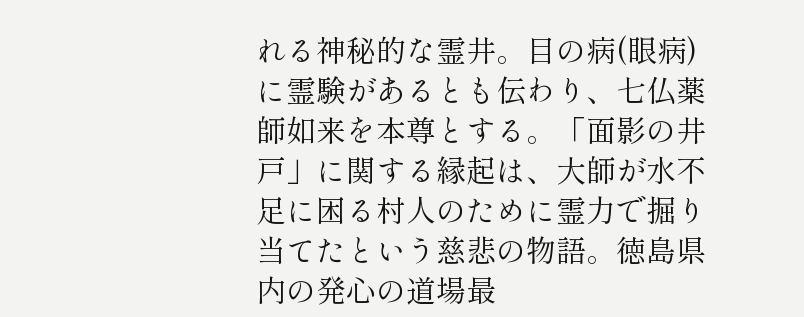れる神秘的な霊井。目の病(眼病)に霊験があるとも伝わり、七仏薬師如来を本尊とする。「面影の井戸」に関する縁起は、大師が水不足に困る村人のために霊力で掘り当てたという慈悲の物語。徳島県内の発心の道場最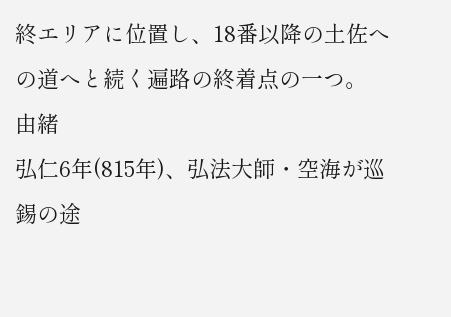終エリアに位置し、18番以降の土佐への道へと続く遍路の終着点の一つ。
由緒
弘仁6年(815年)、弘法大師・空海が巡錫の途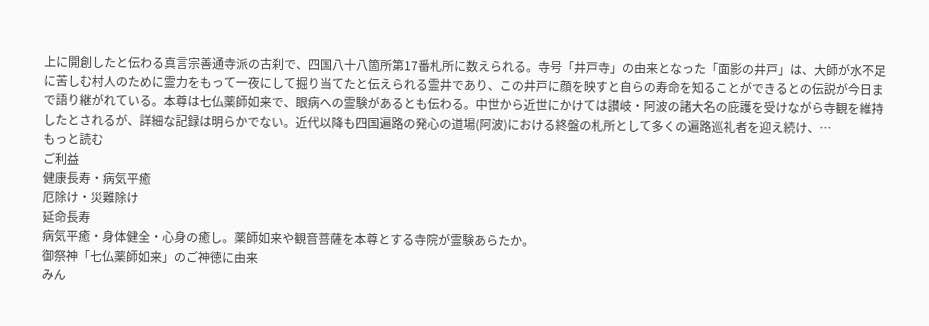上に開創したと伝わる真言宗善通寺派の古刹で、四国八十八箇所第17番札所に数えられる。寺号「井戸寺」の由来となった「面影の井戸」は、大師が水不足に苦しむ村人のために霊力をもって一夜にして掘り当てたと伝えられる霊井であり、この井戸に顔を映すと自らの寿命を知ることができるとの伝説が今日まで語り継がれている。本尊は七仏薬師如来で、眼病への霊験があるとも伝わる。中世から近世にかけては讃岐・阿波の諸大名の庇護を受けながら寺観を維持したとされるが、詳細な記録は明らかでない。近代以降も四国遍路の発心の道場(阿波)における終盤の札所として多くの遍路巡礼者を迎え続け、…
もっと読む
ご利益
健康長寿・病気平癒
厄除け・災難除け
延命長寿
病気平癒・身体健全・心身の癒し。薬師如来や観音菩薩を本尊とする寺院が霊験あらたか。
御祭神「七仏薬師如来」のご神徳に由来
みん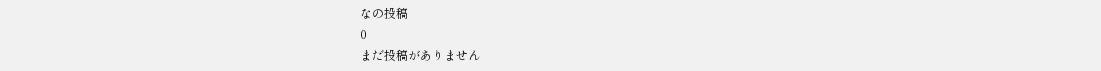なの投稿
0
まだ投稿がありません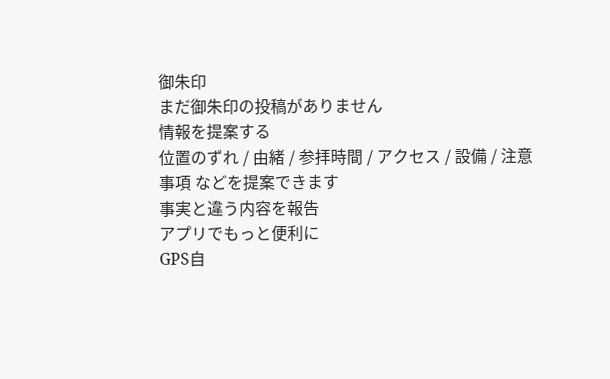御朱印
まだ御朱印の投稿がありません
情報を提案する
位置のずれ / 由緒 / 参拝時間 / アクセス / 設備 / 注意事項 などを提案できます
事実と違う内容を報告
アプリでもっと便利に
GPS自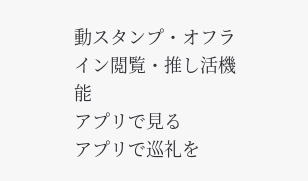動スタンプ・オフライン閲覧・推し活機能
アプリで見る
アプリで巡礼を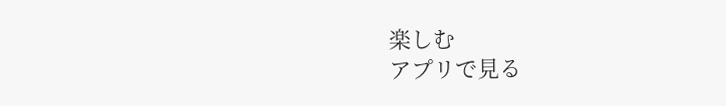楽しむ
アプリで見る